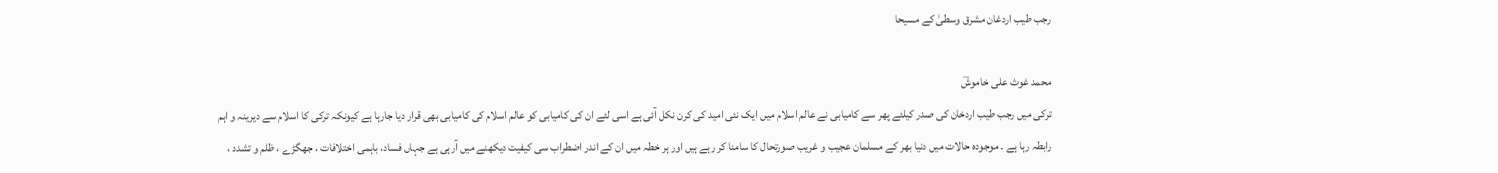رجب طیب اردغان مشرق وسطیٰ کے مسیحا

محمد غوث علی خاموشؔ
ترکی میں رجب طیب اردخان کی صدر کیلئے پھر سے کامیابی نے عالم اسلام میں ایک نئی امید کی کرن نکل آئی ہے اسی لئے ان کی کامیابی کو عالم اسلام کی کامیابی بھی قرار دیا جارہا ہے کیونکہ ترکی کا اسلام سے دیرینہ و اہم رابطہ رہا ہے ۔ موجودہ حالات میں دنیا بھر کے مسلمان عجیب و غریب صورتحال کا سامنا کر رہے ہیں اور ہر خطہ میں ان کے اندر اضطراب سی کیفیت دیکھنے میں آرہی ہے جہاں فساد، باہمی اختلافات ، جھگڑے ، ظلم و تشدد ،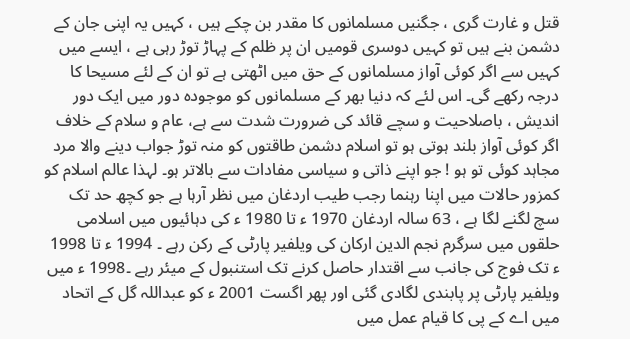قتل و غارت گری ، جگنیں مسلمانوں کا مقدر بن چکے ہیں ، کہیں یہ اپنی جان کے دشمن بنے ہیں تو کہیں دوسری قومیں ان پر ظلم کے پہاڑ توڑ رہی ہے ، ایسے میں کہیں سے اگر کوئی آواز مسلمانوں کے حق میں اٹھتی ہے تو ان کے لئے مسیحا کا درجہ رکھے گی۔ اس لئے کہ دنیا بھر کے مسلمانوں کو موجودہ دور میں ایک دور اندیش ، باصلاحیت و سچے قائد کی ضرورت شدت سے ہے، عام و سلام کے خلاف اگر کوئی آواز بلند ہوتی ہو تو اسلام دشمن طاقتوں کو منہ توڑ جواب دینے والا مرد مجاہد کوئی تو ہو ! جو اپنے ذاتی و سیاسی مفادات سے بالاتر ہو۔ لہذا عالم اسلام کو کمزور حالات میں اپنا رہنما رجب طیب اردغان میں نظر آرہا ہے جو کچھ حد تک سچ لگنے لگا ہے ، 63 سالہ اردغان 1970 ء تا 1980 ء کی دہائیوں میں اسلامی حلقوں میں سرگرم نجم الدین ارکان کی ویلفیر پارٹی کے رکن رہے ۔ 1994 ء تا 1998 ء تک فوج کی جانب سے اقتدار حاصل کرنے تک استنبول کے میئر رہے ۔1998 ء میں ویلفیر پارٹی پر پابندی لگادی گئی اور پھر اگست 2001 ء کو عبداللہ گل کے اتحاد میں اے کے پی کا قیام عمل میں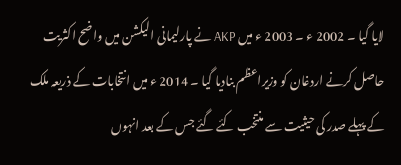لایا گیا ۔ 2002 ء ۔ 2003 ء میں AKP نے پارلیمانی الیکشن میں واضح اکثریت حاصل کرنے اردغان کو وزیراعظم بنادیا گیا ۔ 2014 ء میں انتخابات کے ذریعہ ملک کے پہلے صدر کی حیثیت سے منتخب کئے گئے جس کے بعد انہوں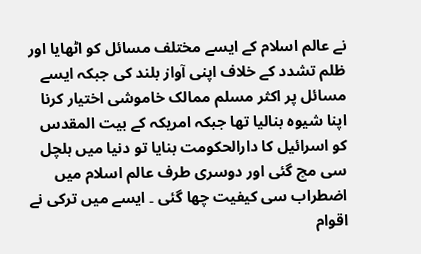نے عالم اسلام کے ایسے مختلف مسائل کو اٹھایا اور ظلم تشدد کے خلاف اپنی آواز بلند کی جبکہ ایسے مسائل پر اکثر مسلم ممالک خاموشی اختیار کرنا اپنا شیوہ بنالیا تھا جبکہ امریکہ کے بیت المقدس کو اسرائیل کا دارالحکومت بنایا تو دنیا میں ہلچل سی مچ گئی اور دوسری طرف عالم اسلام میں اضطراب سی کیفیت چھا گئی ۔ ایسے میں ترکی نے اقوام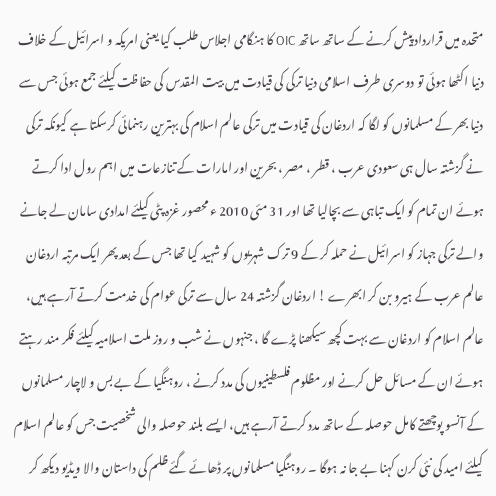متحدہ میں قرارداد پیش کرنے کے ساتھ ساتھ OIC کا ہنگامی اجلاس طلب کیا یعنی امریکہ و اسرائیل کے خلاف دنیا اکٹھا ہوئی تو دوسری طرف اسلامی دنیا ترکی کی قیادت میں بیت المقدس کی حفاظت کیلئے جمع ہوئی جس سے دنیا بھر کے مسلمانوں کو لگا کہ اردغان کی قیادت میں ترکی عالم اسلام کی بہترین رہنمائی کرسکتا ہے کیونکہ ترکی نے گزشتہ سال ہی سعودی عرب ، قطر ، مصر ، بحرین اور امارات کے تنازعات میں اہم رول ادا کرتے ہوئے ان تمام کو ایک تباہی سے بچالیا تھا اور 31 مئی 2010 ء محصور غزہ پٹی کیلئے امدادی سامان لے جانے والے ترکی جہاز کو اسرائیل نے حملہ کر کے 9 ترک شہریوں کو شہید کیا تھا جس کے بعد پھر ایک مرتبہ اردغان عالم عرب کے ہیرو بن کر ابھرے ! اردغان گزشتہ 24 سال سے ترکی عوام کی خدمت کرتے آرہے ہیں، عالم اسلام کو اردغان سے بہت کچھ سیکھنا پڑے گا ، جنہوں نے شب و روز ملت اسلامیہ کیلئے فکر مند رہتے ہوئے ان کے مسائل حل کرنے اور مظلوم فلسطینیوں کی مدد کرنے ، روہنگیا کے بے بس و لاچار مسلمانوں کے آنسو پوچھتے کامل حوصلہ کے ساتھ مدد کرتے آرہے ہیں، ایسے بلند حوصلہ والی شخصیت جس کو عالم اسلام کیلئے امید کی نئی کرن کہنا بے جا نہ ہوگا ۔ روہنگیا مسلمانوں پر ڈھائے گئے ظلم کی داستان والا ویڈیو دیکھ کر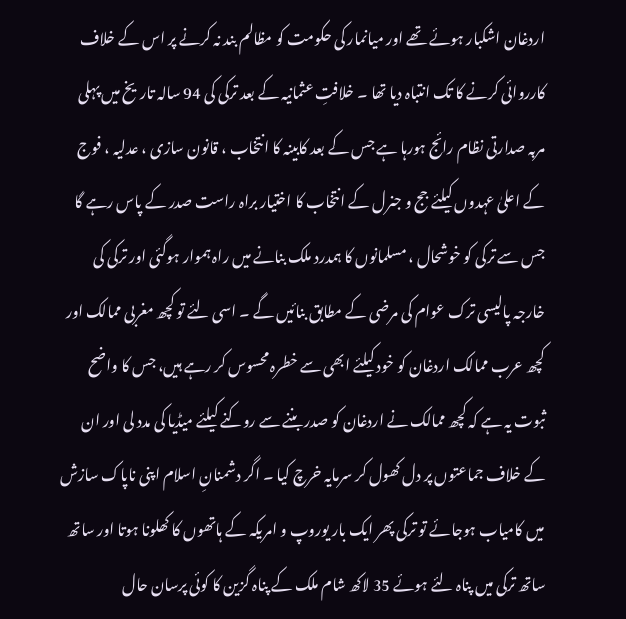اردغان اشکبار ہوئے تھے اور میانمار کی حکومت کو مظالم بند نہ کرنے پر اس کے خلاف کارروائی کرنے کا تک انتباہ دیا تھا ۔ خلافتِ عثمانیہ کے بعد ترکی کی 94 سالہ تاریخ میں پہلی مربہ صدارتی نظام رائج ہورہا ہے جس کے بعد کابینہ کا انتخاب ، قانون سازی ، عدلیہ ، فوج کے اعلیٰ عہدوں کیلئے جج و جنرل کے انتخاب کا اختیار براہ راست صدر کے پاس رہے گا جس سے ترکی کو خوشحال ، مسلمانوں کا ہمدرد ملک بنانے میں راہ ہموار ہوگئی اور ترکی کی خارجہ پالیسی ترک عوام کی مرضی کے مطابق بنائیں گے ۔ اسی لئے تو کچھ مغربی ممالک اور کچھ عرب ممالک اردغان کو خود کیلئے ابھی سے خطرہ محسوس کر رہے ہیں، جس کا واضح ثبوت یہ ہے کہ کچھ ممالک نے اردغان کو صدر بننے سے روکنے کیلئے میڈیا کی مدد لی اور ان کے خلاف جماعتوں پر دل کھول کر سرمایہ خرچ کیا ۔ اگر دشمنانِ اسلام اپنی ناپاک سازش میں کامیاب ہوجائے تو ترکی پھر ایک بار یوروپ و امریکہ کے ہاتھوں کا کھلونا ہوتا اور ساتھ ساتھ ترکی میں پناہ لئے ہوئے 35 لاکھ شام ملک کے پناہ گزین کا کوئی پرسان حال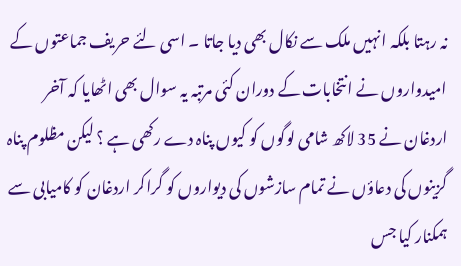نہ رہتا بلکہ انہیں ملک سے نکال بھی دیا جاتا ۔ اسی لئے حریف جماعتوں کے امیدواروں نے انتخابات کے دوران کئی مرتبہ یہ سوال بھی اٹھایا کہ آخر اردغان نے 35 لاکھ شامی لوگوں کو کیوں پناہ دے رکھی ہے ؟ لیکن مظلوم پناہ گزینوں کی دعاؤں نے تمام سازشوں کی دیواروں کو گراکر اردغان کو کامیابی سے ہمکنار کیا جس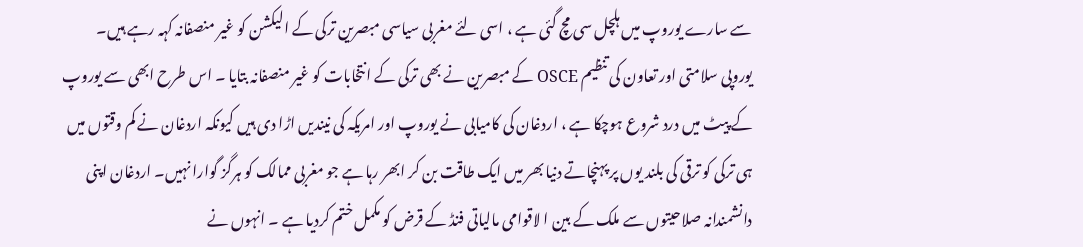سے سارے یوروپ میں ہلچل سی مچ گئی ہے ، اسی لئے مغربی سیاسی مبصرین ترکی کے الیکشن کو غیر منصفانہ کہہ رہے ہیں۔ یوروپی سلامتی اور تعاون کی تنظیم OSCE کے مبصرین نے بھی ترکی کے انتخابات کو غیر منصفانہ بتایا ۔ اس طرح ابھی سے یوروپ کے پیٹ میں درد شروع ہوچکا ہے ، اردغان کی کامیابی نے یوروپ اور امریکہ کی نیندیں اڑا دی ہیں کیونکہ اردغان نے کم وقتوں میں ہی ترکی کو ترقی کی بلند یوں پر پہنچاتے دنیا بھر میں ایک طاقت بن کر ابھر رہا ہے جو مغربی ممالک کو ہرگز گوارا نہیں۔ اردغان اپنی دانشمندانہ صلاحیتوں سے ملک کے بین ا لاقوامی مالیاتی فنڈ کے قرض کو مکمل ختم کردیا ہے ۔ انہوں نے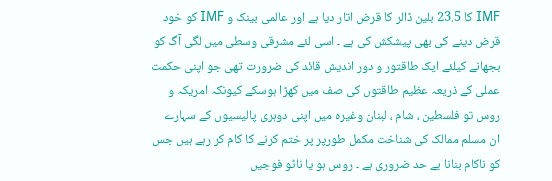IMF کا 23.5 بلین ڈالر کا قرض اتار دیا ہے اور عالمی بینک و IMF کو خود قرض دینے کی بھی پیشکش کی ہے ۔ اسی لئے مشرقی وسطی میں لگی آگ کو بجھانے کیلئے ایک طاقتور و دور اندیش قائد کی ضرورت تھی جو اپنی حکمت عملی کے ذریعہ عظیم طاقتوں کی صف میں کھڑا ہوسکے کیونکہ امریکہ و روس تو فلسطین ، شام ، لبنان وغیرہ میں اپنی دوہری پالیسیوں کے سہارے ان مسلم ممالک کی شناخت مکمل طورپر پر ختم کرنے کا کام کر رہے ہیں جس کو ناکام بنانا بے حد ضروری ہے ۔ روس ہو یا ناٹو فوجیں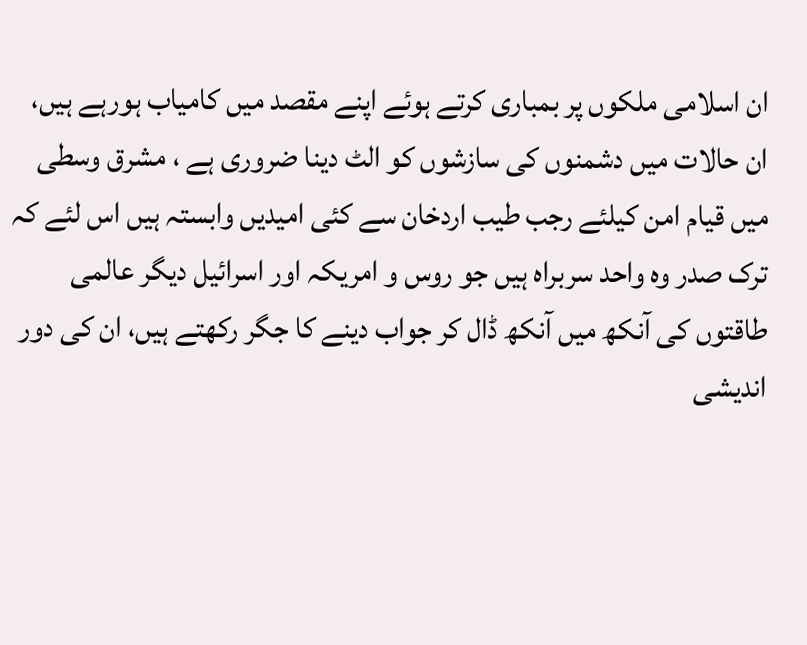ان اسلامی ملکوں پر بمباری کرتے ہوئے اپنے مقصد میں کامیاب ہورہے ہیں، ان حالات میں دشمنوں کی سازشوں کو الٹ دینا ضروری ہے ، مشرق وسطی میں قیام امن کیلئے رجب طیب اردخان سے کئی امیدیں وابستہ ہیں اس لئے کہ ترک صدر وہ واحد سربراہ ہیں جو روس و امریکہ اور اسرائیل دیگر عالمی طاقتوں کی آنکھ میں آنکھ ڈال کر جواب دینے کا جگر رکھتے ہیں، ان کی دور اندیشی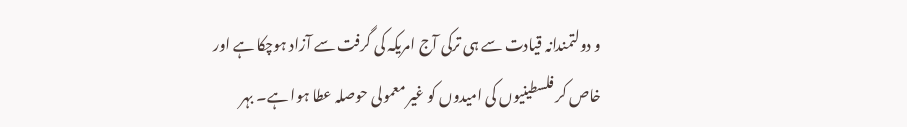و دولتمندانہ قیادت سے ہی ترکی آج امریکہ کی گرفت سے آزاد ہوچکا ہے اور خاص کر فلسطینیوں کی امیدوں کو غیر معمولی حوصلہ عطا ہوا ہے۔ بہر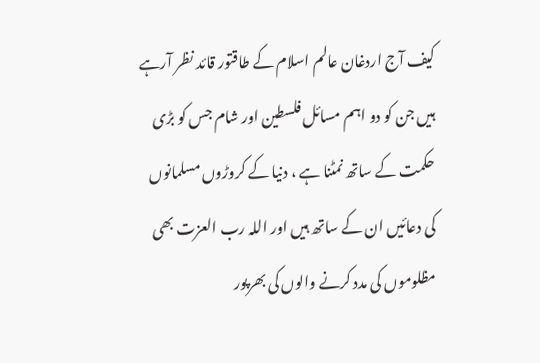کیف آج اردغان عالم اسلام کے طاقتور قائد نظر آرہے ہیں جن کو دو اہم مسائل فلسطین اور شام جس کو بڑی حکمت کے ساتھ نمٹنا ہے ، دنیا کے کروڑوں مسلمانوں کی دعائیں ان کے ساتھ ہیں اور اللہ رب العزت بھی مظلوموں کی مدد کرنے والوں کی بھرپور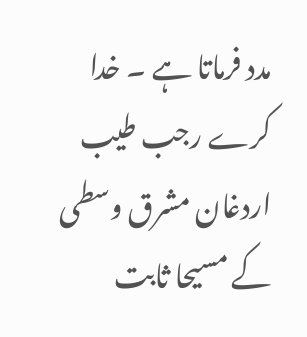مدد فرماتا ہے ۔ خدا کرے رجب طیب اردغان مشرق وسطی کے مسیحا ثابت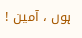ہوں ، آمین !